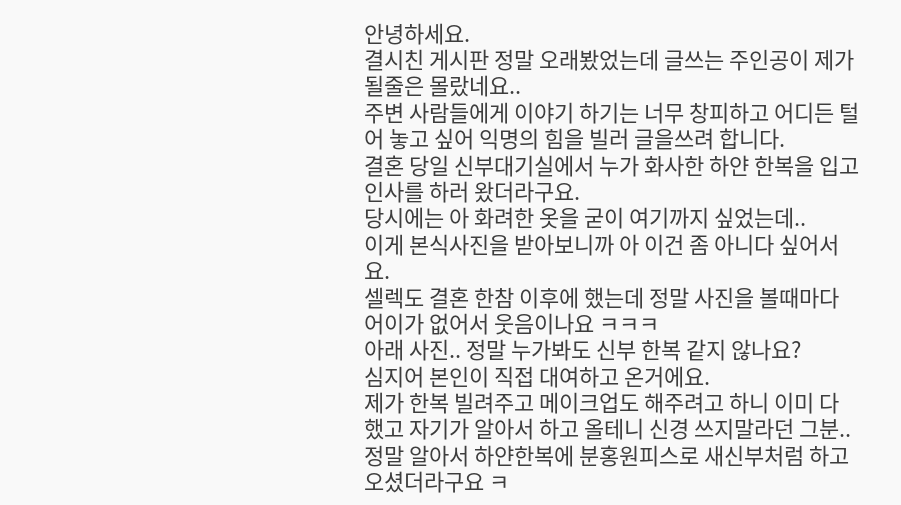안녕하세요.
결시친 게시판 정말 오래봤었는데 글쓰는 주인공이 제가 될줄은 몰랐네요..
주변 사람들에게 이야기 하기는 너무 창피하고 어디든 털어 놓고 싶어 익명의 힘을 빌러 글을쓰려 합니다.
결혼 당일 신부대기실에서 누가 화사한 하얀 한복을 입고 인사를 하러 왔더라구요.
당시에는 아 화려한 옷을 굳이 여기까지 싶었는데..
이게 본식사진을 받아보니까 아 이건 좀 아니다 싶어서요.
셀렉도 결혼 한참 이후에 했는데 정말 사진을 볼때마다 어이가 없어서 웃음이나요 ㅋㅋㅋ
아래 사진.. 정말 누가봐도 신부 한복 같지 않나요?
심지어 본인이 직접 대여하고 온거에요.
제가 한복 빌려주고 메이크업도 해주려고 하니 이미 다 했고 자기가 알아서 하고 올테니 신경 쓰지말라던 그분.. 정말 알아서 하얀한복에 분홍원피스로 새신부처럼 하고 오셨더라구요 ㅋ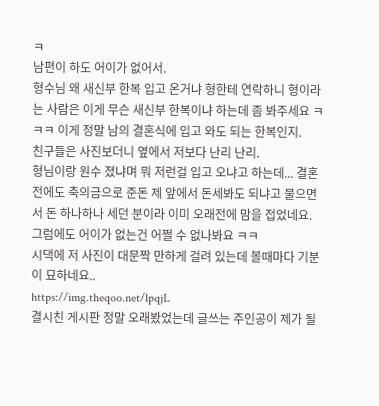ㅋ
남편이 하도 어이가 없어서.
형수님 왜 새신부 한복 입고 온거냐 형한테 연락하니 형이라는 사람은 이게 무슨 새신부 한복이냐 하는데 좀 봐주세요 ㅋㅋㅋ 이게 정말 남의 결혼식에 입고 와도 되는 한복인지.
친구들은 사진보더니 옆에서 저보다 난리 난리.
형님이랑 원수 졌냐며 뭐 저런걸 입고 오냐고 하는데... 결혼전에도 축의금으로 준돈 제 앞에서 돈세봐도 되냐고 물으면서 돈 하나하나 세던 분이라 이미 오래전에 맘을 접었네요.
그럼에도 어이가 없는건 어쩔 수 없나봐요 ㅋㅋ
시댁에 저 사진이 대문짝 만하게 걸려 있는데 볼때마다 기분이 묘하네요..
https://img.theqoo.net/lpqjL
결시친 게시판 정말 오래봤었는데 글쓰는 주인공이 제가 될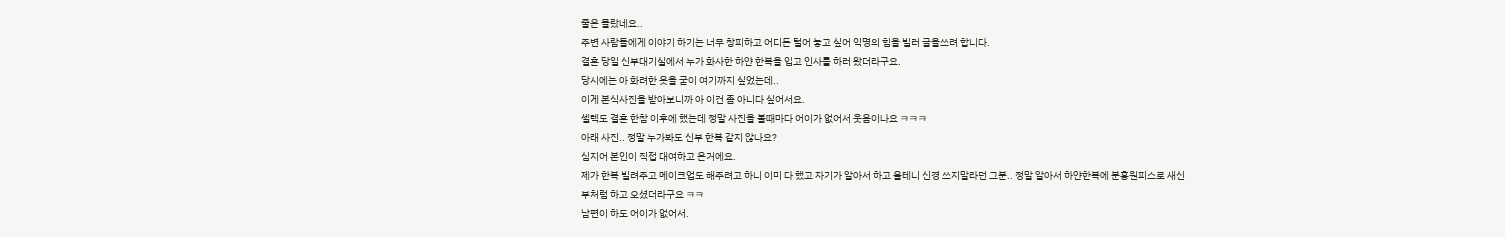줄은 몰랐네요..
주변 사람들에게 이야기 하기는 너무 창피하고 어디든 털어 놓고 싶어 익명의 힘을 빌러 글을쓰려 합니다.
결혼 당일 신부대기실에서 누가 화사한 하얀 한복을 입고 인사를 하러 왔더라구요.
당시에는 아 화려한 옷을 굳이 여기까지 싶었는데..
이게 본식사진을 받아보니까 아 이건 좀 아니다 싶어서요.
셀렉도 결혼 한참 이후에 했는데 정말 사진을 볼때마다 어이가 없어서 웃음이나요 ㅋㅋㅋ
아래 사진.. 정말 누가봐도 신부 한복 같지 않나요?
심지어 본인이 직접 대여하고 온거에요.
제가 한복 빌려주고 메이크업도 해주려고 하니 이미 다 했고 자기가 알아서 하고 올테니 신경 쓰지말라던 그분.. 정말 알아서 하얀한복에 분홍원피스로 새신부처럼 하고 오셨더라구요 ㅋㅋ
남편이 하도 어이가 없어서.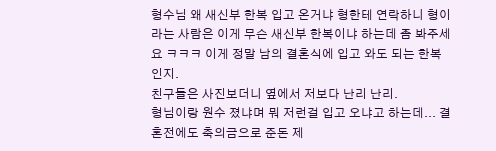형수님 왜 새신부 한복 입고 온거냐 형한테 연락하니 형이라는 사람은 이게 무슨 새신부 한복이냐 하는데 좀 봐주세요 ㅋㅋㅋ 이게 정말 남의 결혼식에 입고 와도 되는 한복인지.
친구들은 사진보더니 옆에서 저보다 난리 난리.
형님이랑 원수 졌냐며 뭐 저런걸 입고 오냐고 하는데... 결혼전에도 축의금으로 준돈 제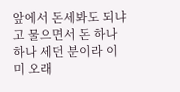앞에서 돈세봐도 되냐고 물으면서 돈 하나하나 세던 분이라 이미 오래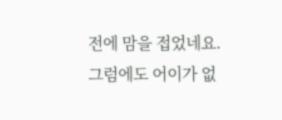전에 맘을 접었네요.
그럼에도 어이가 없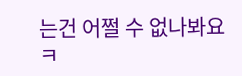는건 어쩔 수 없나봐요 ㅋ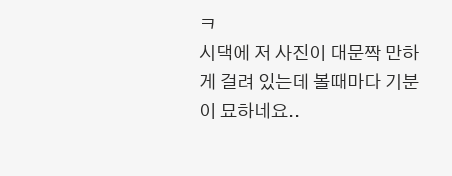ㅋ
시댁에 저 사진이 대문짝 만하게 걸려 있는데 볼때마다 기분이 묘하네요..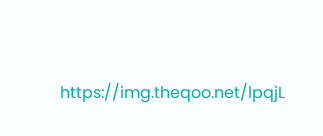https://img.theqoo.net/lpqjL